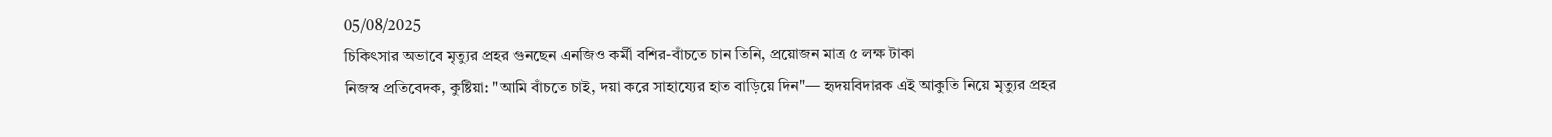05/08/2025
চিকিৎসার অভাবে মৃত্যুর প্রহর গুনছেন এনজিও কর্মী বশির-বাঁচতে চান তিনি, প্রয়োজন মাত্র ৫ লক্ষ টাকা
নিজস্ব প্রতিবেদক, কুষ্টিয়া: "আমি বাঁচতে চাই, দয়া করে সাহায্যের হাত বাড়িয়ে দিন"— হৃদয়বিদারক এই আকুতি নিয়ে মৃত্যুর প্রহর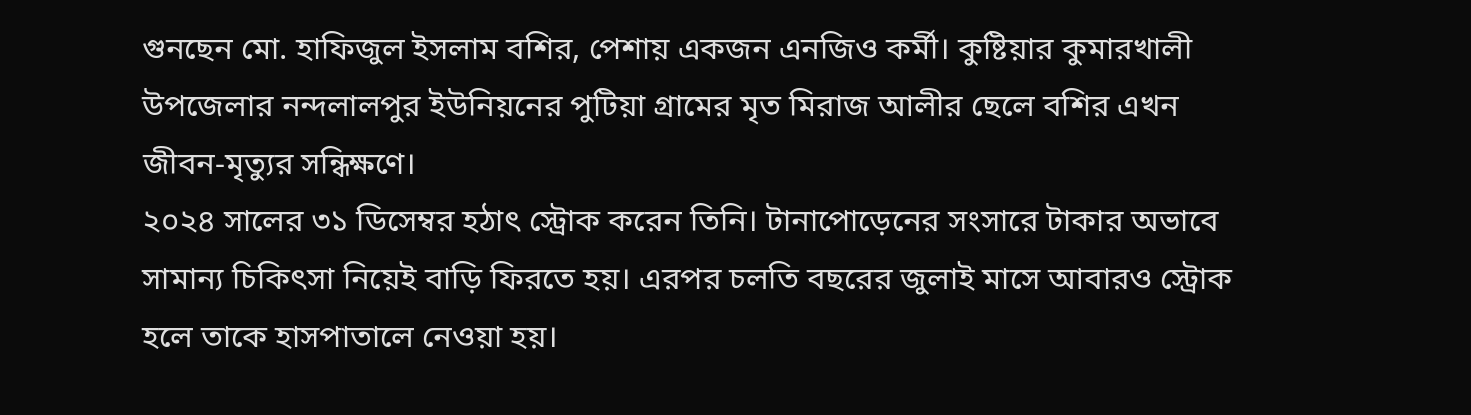গুনছেন মো. হাফিজুল ইসলাম বশির, পেশায় একজন এনজিও কর্মী। কুষ্টিয়ার কুমারখালী উপজেলার নন্দলালপুর ইউনিয়নের পুটিয়া গ্রামের মৃত মিরাজ আলীর ছেলে বশির এখন জীবন-মৃত্যুর সন্ধিক্ষণে।
২০২৪ সালের ৩১ ডিসেম্বর হঠাৎ স্ট্রোক করেন তিনি। টানাপোড়েনের সংসারে টাকার অভাবে সামান্য চিকিৎসা নিয়েই বাড়ি ফিরতে হয়। এরপর চলতি বছরের জুলাই মাসে আবারও স্ট্রোক হলে তাকে হাসপাতালে নেওয়া হয়।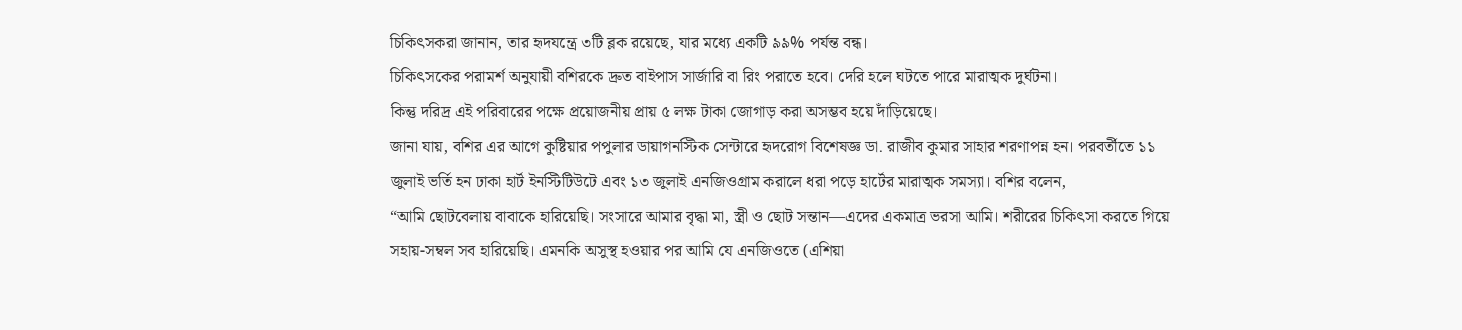চিকিৎসকরা জানান, তার হৃদযন্ত্রে ৩টি ব্লক রয়েছে, যার মধ্যে একটি ৯৯% পর্যন্ত বন্ধ।
চিকিৎসকের পরামর্শ অনুযায়ী বশিরকে দ্রুত বাইপাস সার্জারি বা রিং পরাতে হবে। দেরি হলে ঘটতে পারে মারাত্মক দুর্ঘটনা।
কিন্তু দরিদ্র এই পরিবারের পক্ষে প্রয়োজনীয় প্রায় ৫ লক্ষ টাকা জোগাড় করা অসম্ভব হয়ে দাঁড়িয়েছে।
জানা যায়, বশির এর আগে কুষ্টিয়ার পপুলার ডায়াগনস্টিক সেন্টারে হৃদরোগ বিশেষজ্ঞ ডা. রাজীব কুমার সাহার শরণাপন্ন হন। পরবর্তীতে ১১ জুলাই ভর্তি হন ঢাকা হার্ট ইনস্টিটিউটে এবং ১৩ জুলাই এনজিওগ্রাম করালে ধরা পড়ে হার্টের মারাত্মক সমস্যা। বশির বলেন,
“আমি ছোটবেলায় বাবাকে হারিয়েছি। সংসারে আমার বৃদ্ধা মা, স্ত্রী ও ছোট সন্তান—এদের একমাত্র ভরসা আমি। শরীরের চিকিৎসা করতে গিয়ে সহায়-সম্বল সব হারিয়েছি। এমনকি অসুস্থ হওয়ার পর আমি যে এনজিওতে (এশিয়া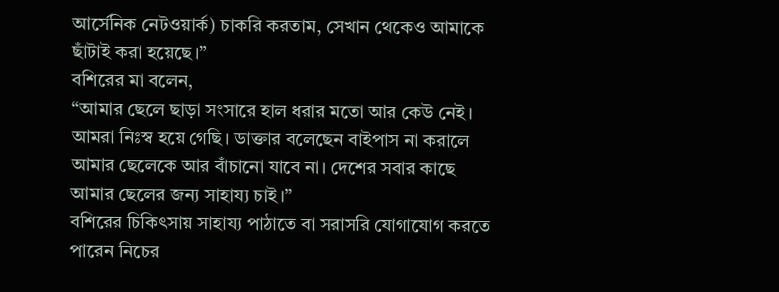আর্সেনিক নেটওয়ার্ক) চাকরি করতাম, সেখান থেকেও আমাকে ছাঁটাই করা হয়েছে।”
বশিরের মা বলেন,
“আমার ছেলে ছাড়া সংসারে হাল ধরার মতো আর কেউ নেই। আমরা নিঃস্ব হয়ে গেছি। ডাক্তার বলেছেন বাইপাস না করালে আমার ছেলেকে আর বাঁচানো যাবে না। দেশের সবার কাছে আমার ছেলের জন্য সাহায্য চাই।”
বশিরের চিকিৎসায় সাহায্য পাঠাতে বা সরাসরি যোগাযোগ করতে পারেন নিচের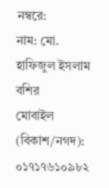নম্বরে:
নাম: মো. হাফিজুল ইসলাম বশির
মোবাইল (বিকাশ/নগদ): ০১৭১৭৬১০৯৮২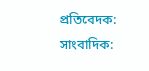প্রতিবেদক:
সাংবাদিক: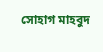সোহাগ মাহবুদ